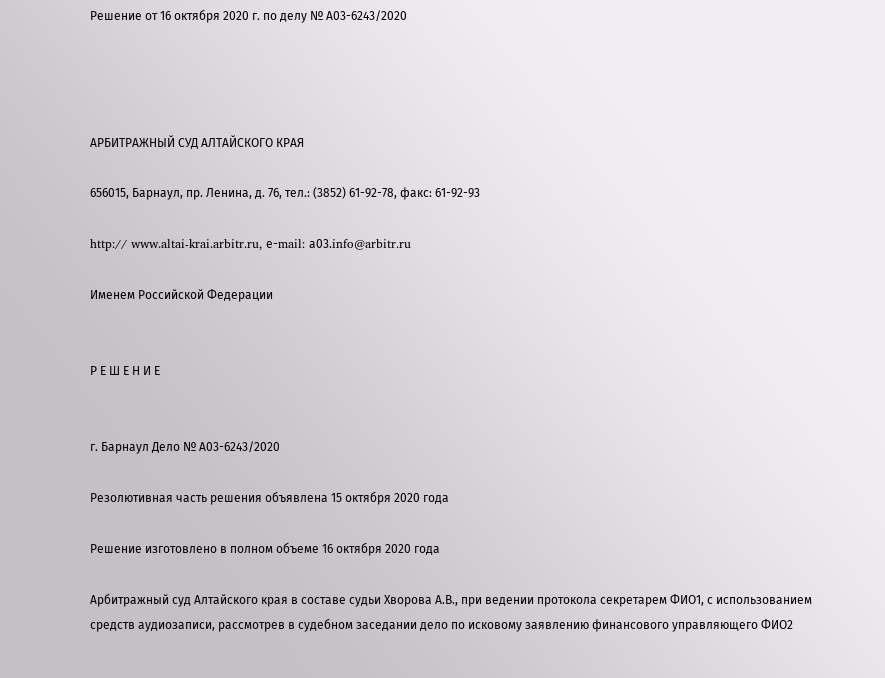Решение от 16 октября 2020 г. по делу № А03-6243/2020




АРБИТРАЖНЫЙ СУД АЛТАЙСКОГО КРАЯ

656015, Барнаул, пр. Ленина, д. 76, тел.: (3852) 61-92-78, факс: 61-92-93

http:// www.altai-krai.arbitr.ru, е-mail: а03.info@arbitr.ru

Именем Российской Федерации


Р Е Ш Е Н И Е


г. Барнаул Дело № А03-6243/2020

Резолютивная часть решения объявлена 15 октября 2020 года

Решение изготовлено в полном объеме 16 октября 2020 года

Арбитражный суд Алтайского края в составе судьи Хворова А.В., при ведении протокола секретарем ФИО1, с использованием средств аудиозаписи, рассмотрев в судебном заседании дело по исковому заявлению финансового управляющего ФИО2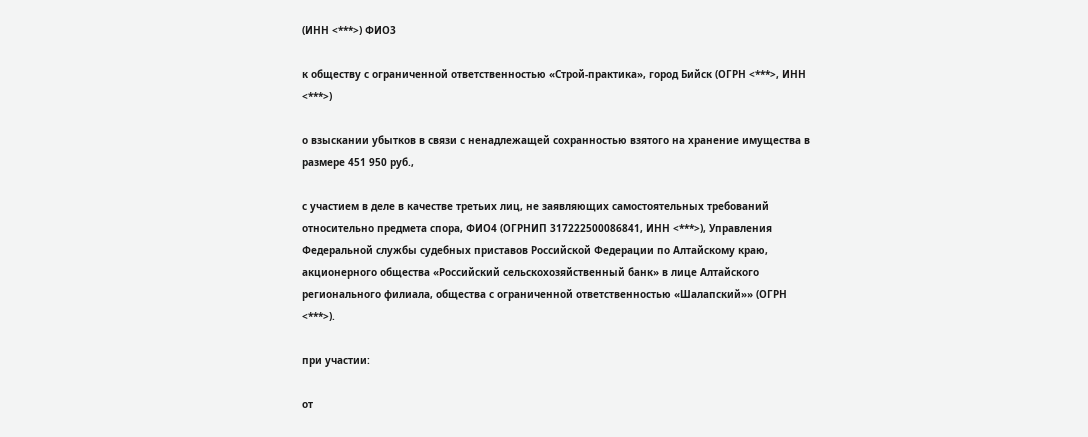(ИНН <***>) ФИО3

к обществу с ограниченной ответственностью «Строй-практика», город Бийск (ОГРН <***>, ИНН <***>)

о взыскании убытков в связи с ненадлежащей сохранностью взятого на хранение имущества в размере 451 950 руб.,

с участием в деле в качестве третьих лиц, не заявляющих самостоятельных требований относительно предмета спора, ФИО4 (ОГРНИП 317222500086841, ИНН <***>), Управления Федеральной службы судебных приставов Российской Федерации по Алтайскому краю, акционерного общества «Российский сельскохозяйственный банк» в лице Алтайского регионального филиала, общества с ограниченной ответственностью «Шалапский»» (ОГРН <***>).

при участии:

от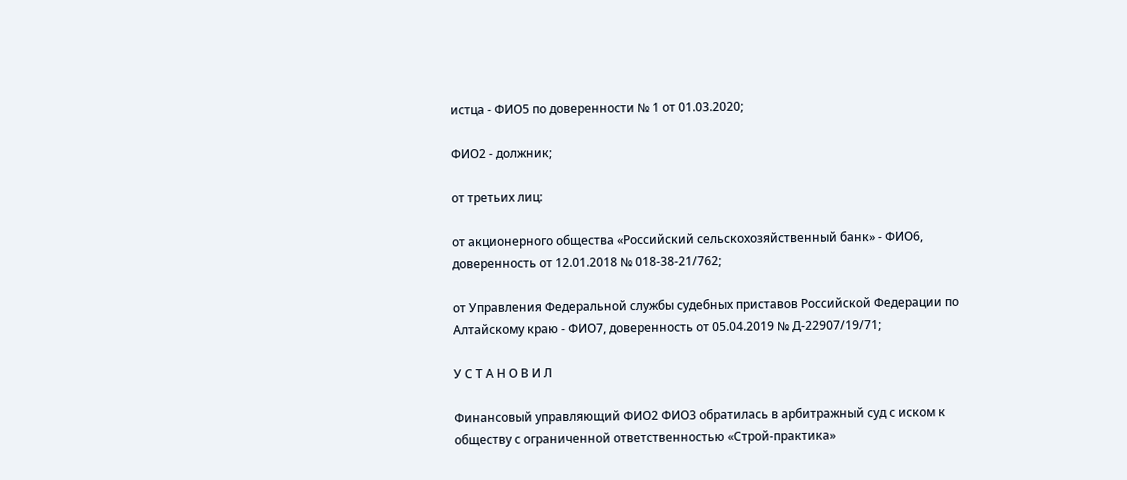истца - ФИО5 по доверенности № 1 от 01.03.2020;

ФИО2 - должник;

от третьих лиц:

от акционерного общества «Российский сельскохозяйственный банк» - ФИО6, доверенность от 12.01.2018 № 018-38-21/762;

от Управления Федеральной службы судебных приставов Российской Федерации по Алтайскому краю - ФИО7, доверенность от 05.04.2019 № Д-22907/19/71;

У С Т А Н О В И Л

Финансовый управляющий ФИО2 ФИО3 обратилась в арбитражный суд с иском к обществу с ограниченной ответственностью «Строй-практика»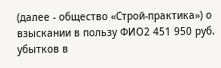(далее - общество «Строй-практика») о взыскании в пользу ФИО2 451 950 руб. убытков в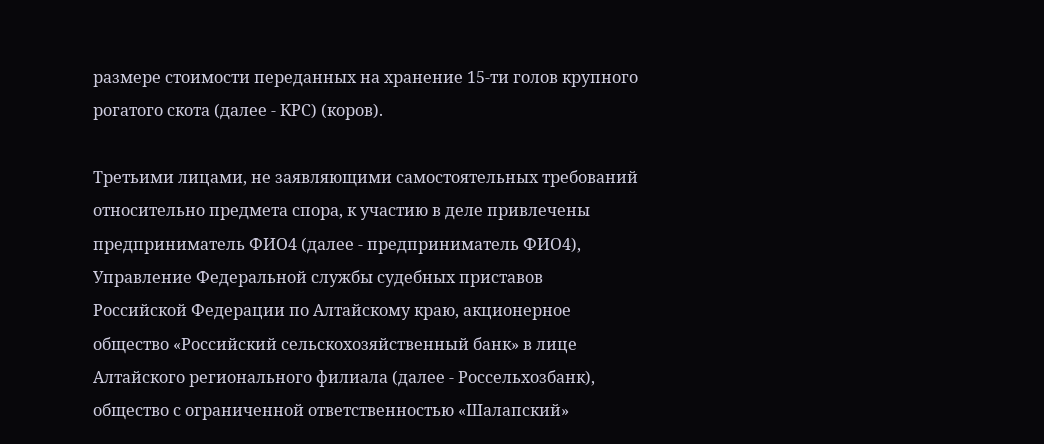размере стоимости переданных на хранение 15-ти голов крупного рогатого скота (далее - КРС) (коров).

Третьими лицами, не заявляющими самостоятельных требований относительно предмета спора, к участию в деле привлечены предприниматель ФИО4 (далее - предприниматель ФИО4), Управление Федеральной службы судебных приставов Российской Федерации по Алтайскому краю, акционерное общество «Российский сельскохозяйственный банк» в лице Алтайского регионального филиала (далее - Россельхозбанк), общество с ограниченной ответственностью «Шалапский»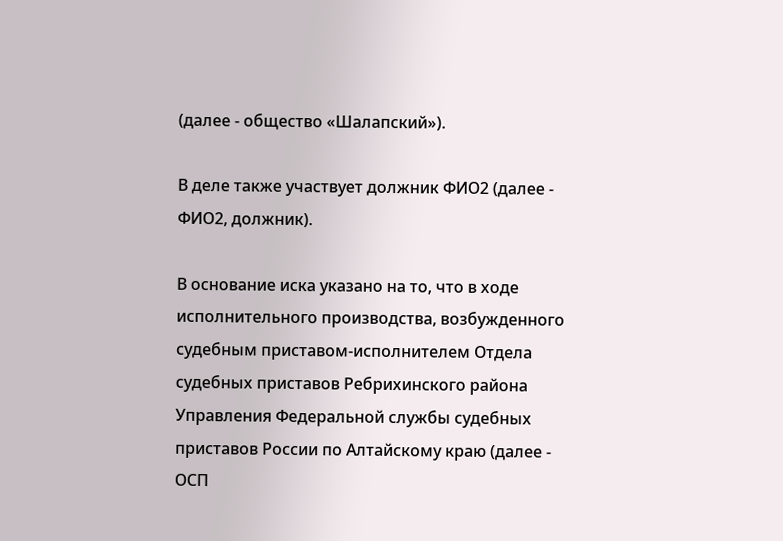(далее - общество «Шалапский»).

В деле также участвует должник ФИО2 (далее - ФИО2, должник).

В основание иска указано на то, что в ходе исполнительного производства, возбужденного судебным приставом-исполнителем Отдела судебных приставов Ребрихинского района Управления Федеральной службы судебных приставов России по Алтайскому краю (далее - ОСП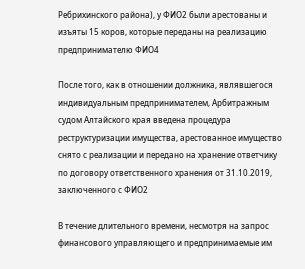Ребрихинского района), у ФИО2 были арестованы и изъяты 15 коров, которые переданы на реализацию предпринимателю ФИО4

После того, как в отношении должника, являвшегося индивидуальным предпринимателем, Арбитражным судом Алтайского края введена процедура реструктуризации имущества, арестованное имущество снято с реализации и передано на хранение ответчику по договору ответственного хранения от 31.10.2019, заключенного с ФИО2

В течение длительного времени, несмотря на запрос финансового управляющего и предпринимаемые им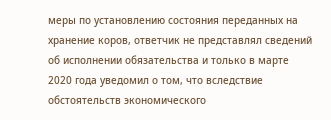меры по установлению состояния переданных на хранение коров, ответчик не представлял сведений об исполнении обязательства и только в марте 2020 года уведомил о том, что вследствие обстоятельств экономического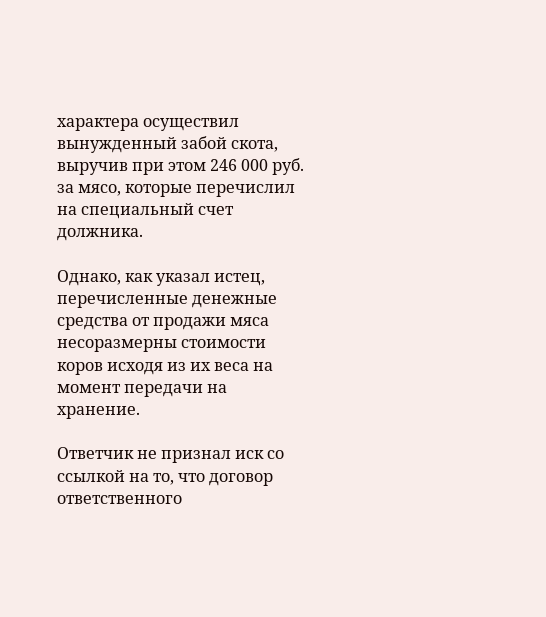характера осуществил вынужденный забой скота, выручив при этом 246 000 руб. за мясо, которые перечислил на специальный счет должника.

Однако, как указал истец, перечисленные денежные средства от продажи мяса несоразмерны стоимости коров исходя из их веса на момент передачи на хранение.

Ответчик не признал иск со ссылкой на то, что договор ответственного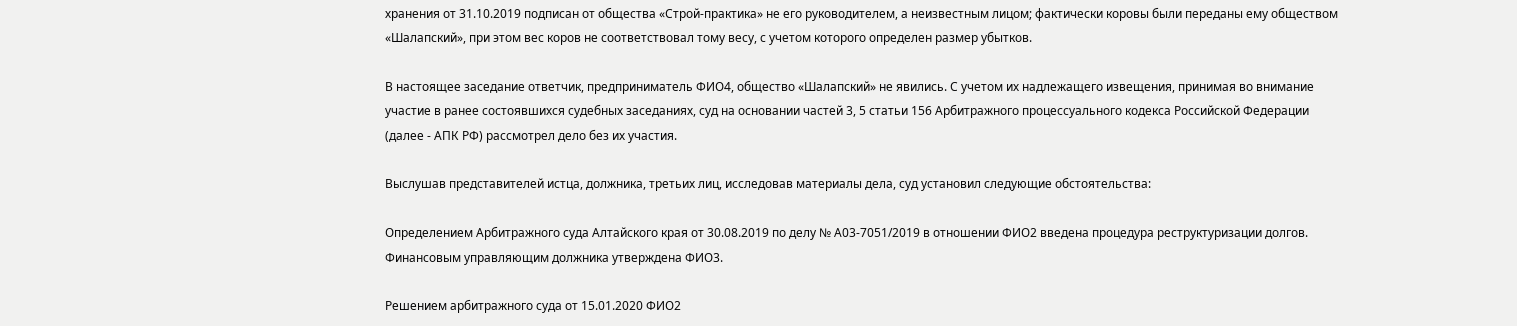хранения от 31.10.2019 подписан от общества «Строй-практика» не его руководителем, а неизвестным лицом; фактически коровы были переданы ему обществом «Шалапский», при этом вес коров не соответствовал тому весу, с учетом которого определен размер убытков.

В настоящее заседание ответчик, предприниматель ФИО4, общество «Шалапский» не явились. С учетом их надлежащего извещения, принимая во внимание участие в ранее состоявшихся судебных заседаниях, суд на основании частей 3, 5 статьи 156 Арбитражного процессуального кодекса Российской Федерации (далее - АПК РФ) рассмотрел дело без их участия.

Выслушав представителей истца, должника, третьих лиц, исследовав материалы дела, суд установил следующие обстоятельства:

Определением Арбитражного суда Алтайского края от 30.08.2019 по делу № А03-7051/2019 в отношении ФИО2 введена процедура реструктуризации долгов. Финансовым управляющим должника утверждена ФИО3.

Решением арбитражного суда от 15.01.2020 ФИО2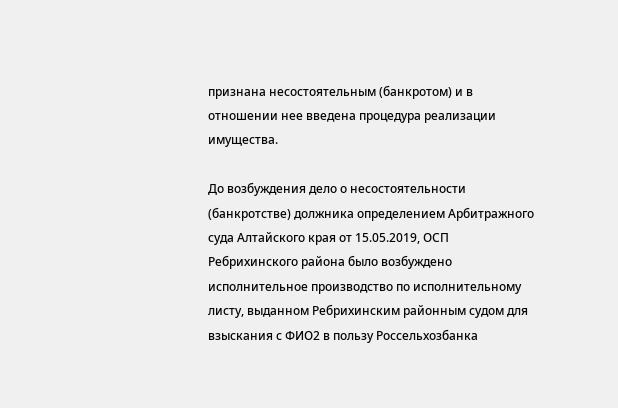признана несостоятельным (банкротом) и в отношении нее введена процедура реализации имущества.

До возбуждения дело о несостоятельности (банкротстве) должника определением Арбитражного суда Алтайского края от 15.05.2019, ОСП Ребрихинского района было возбуждено исполнительное производство по исполнительному листу, выданном Ребрихинским районным судом для взыскания с ФИО2 в пользу Россельхозбанка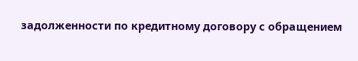задолженности по кредитному договору с обращением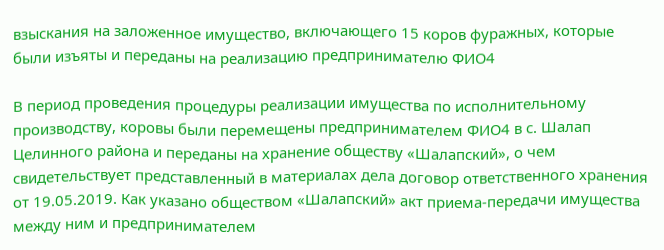взыскания на заложенное имущество, включающего 15 коров фуражных, которые были изъяты и переданы на реализацию предпринимателю ФИО4

В период проведения процедуры реализации имущества по исполнительному производству, коровы были перемещены предпринимателем ФИО4 в с. Шалап Целинного района и переданы на хранение обществу «Шалапский», о чем свидетельствует представленный в материалах дела договор ответственного хранения от 19.05.2019. Как указано обществом «Шалапский» акт приема-передачи имущества между ним и предпринимателем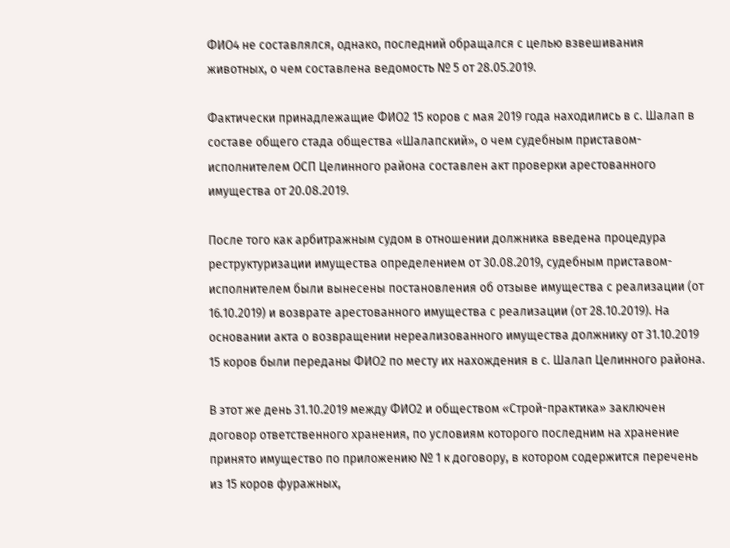ФИО4 не составлялся, однако, последний обращался с целью взвешивания животных, о чем составлена ведомость № 5 от 28.05.2019.

Фактически принадлежащие ФИО2 15 коров с мая 2019 года находились в с. Шалап в составе общего стада общества «Шалапский», о чем судебным приставом-исполнителем ОСП Целинного района составлен акт проверки арестованного имущества от 20.08.2019.

После того как арбитражным судом в отношении должника введена процедура реструктуризации имущества определением от 30.08.2019, судебным приставом-исполнителем были вынесены постановления об отзыве имущества с реализации (от 16.10.2019) и возврате арестованного имущества с реализации (от 28.10.2019). На основании акта о возвращении нереализованного имущества должнику от 31.10.2019 15 коров были переданы ФИО2 по месту их нахождения в с. Шалап Целинного района.

В этот же день 31.10.2019 между ФИО2 и обществом «Строй-практика» заключен договор ответственного хранения, по условиям которого последним на хранение принято имущество по приложению № 1 к договору, в котором содержится перечень из 15 коров фуражных,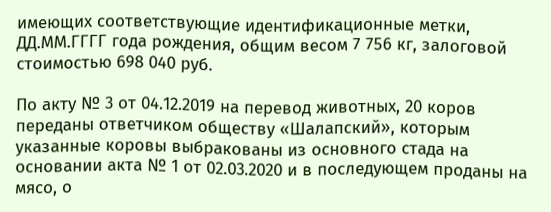имеющих соответствующие идентификационные метки, ДД.ММ.ГГГГ года рождения, общим весом 7 756 кг, залоговой стоимостью 698 040 руб.

По акту № 3 от 04.12.2019 на перевод животных, 20 коров переданы ответчиком обществу «Шалапский», которым указанные коровы выбракованы из основного стада на основании акта № 1 от 02.03.2020 и в последующем проданы на мясо, о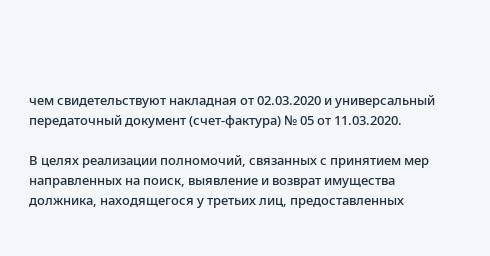чем свидетельствуют накладная от 02.03.2020 и универсальный передаточный документ (счет-фактура) № 05 от 11.03.2020.

В целях реализации полномочий, связанных с принятием мер направленных на поиск, выявление и возврат имущества должника, находящегося у третьих лиц, предоставленных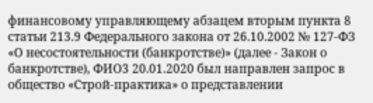финансовому управляющему абзацем вторым пункта 8 статьи 213.9 Федерального закона от 26.10.2002 № 127-ФЗ «О несостоятельности (банкротстве)» (далее - Закон о банкротстве), ФИО3 20.01.2020 был направлен запрос в общество «Строй-практика» о представлении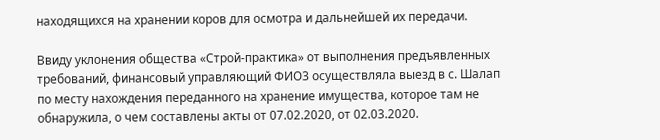находящихся на хранении коров для осмотра и дальнейшей их передачи.

Ввиду уклонения общества «Строй-практика» от выполнения предъявленных требований, финансовый управляющий ФИО3 осуществляла выезд в с. Шалап по месту нахождения переданного на хранение имущества, которое там не обнаружила, о чем составлены акты от 07.02.2020, от 02.03.2020.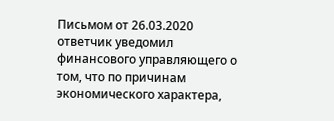Письмом от 26.03.2020 ответчик уведомил финансового управляющего о том, что по причинам экономического характера,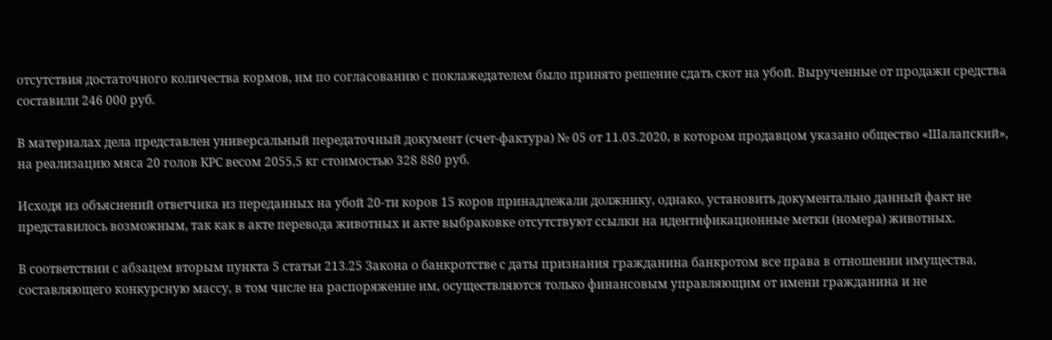отсутствия достаточного количества кормов, им по согласованию с поклажедателем было принято решение сдать скот на убой. Вырученные от продажи средства составили 246 000 руб.

В материалах дела представлен универсальный передаточный документ (счет-фактура) № 05 от 11.03.2020, в котором продавцом указано общество «Шалапский», на реализацию мяса 20 голов КРС весом 2055,5 кг стоимостью 328 880 руб.

Исходя из объяснений ответчика из переданных на убой 20-ти коров 15 коров принадлежали должнику, однако, установить документально данный факт не представилось возможным, так как в акте перевода животных и акте выбраковке отсутствуют ссылки на идентификационные метки (номера) животных.

В соответствии с абзацем вторым пункта 5 статьи 213.25 Закона о банкротстве с даты признания гражданина банкротом все права в отношении имущества, составляющего конкурсную массу, в том числе на распоряжение им, осуществляются только финансовым управляющим от имени гражданина и не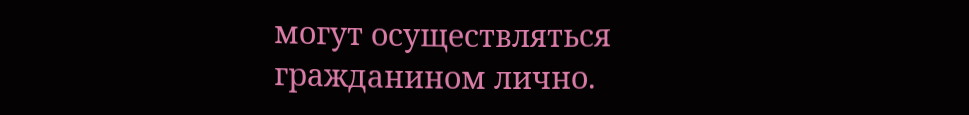могут осуществляться гражданином лично.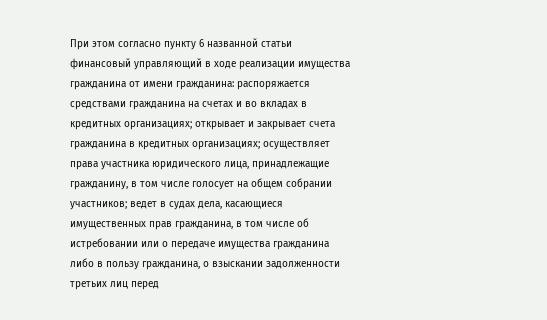При этом согласно пункту 6 названной статьи финансовый управляющий в ходе реализации имущества гражданина от имени гражданина: распоряжается средствами гражданина на счетах и во вкладах в кредитных организациях; открывает и закрывает счета гражданина в кредитных организациях; осуществляет права участника юридического лица, принадлежащие гражданину, в том числе голосует на общем собрании участников; ведет в судах дела, касающиеся имущественных прав гражданина, в том числе об истребовании или о передаче имущества гражданина либо в пользу гражданина, о взыскании задолженности третьих лиц перед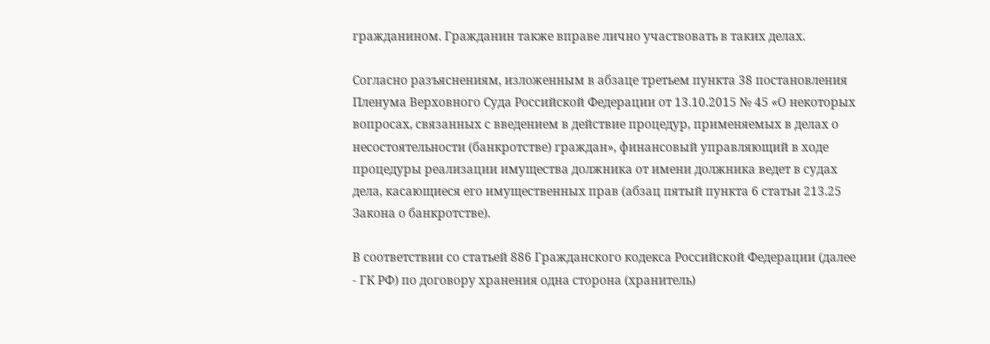гражданином. Гражданин также вправе лично участвовать в таких делах.

Согласно разъяснениям, изложенным в абзаце третьем пункта 38 постановления Пленума Верховного Суда Российской Федерации от 13.10.2015 № 45 «О некоторых вопросах, связанных с введением в действие процедур, применяемых в делах о несостоятельности (банкротстве) граждан», финансовый управляющий в ходе процедуры реализации имущества должника от имени должника ведет в судах дела, касающиеся его имущественных прав (абзац пятый пункта 6 статьи 213.25 Закона о банкротстве).

В соответствии со статьей 886 Гражданского кодекса Российской Федерации (далее - ГК РФ) по договору хранения одна сторона (хранитель)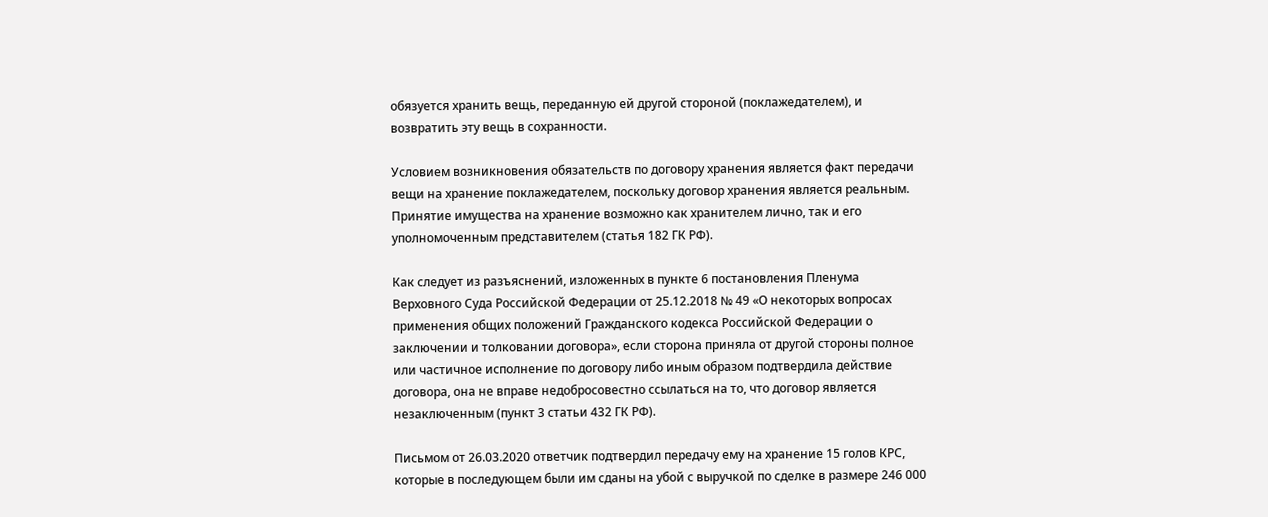обязуется хранить вещь, переданную ей другой стороной (поклажедателем), и возвратить эту вещь в сохранности.

Условием возникновения обязательств по договору хранения является факт передачи вещи на хранение поклажедателем, поскольку договор хранения является реальным. Принятие имущества на хранение возможно как хранителем лично, так и его уполномоченным представителем (статья 182 ГК РФ).

Как следует из разъяснений, изложенных в пункте 6 постановления Пленума Верховного Суда Российской Федерации от 25.12.2018 № 49 «О некоторых вопросах применения общих положений Гражданского кодекса Российской Федерации о заключении и толковании договора», если сторона приняла от другой стороны полное или частичное исполнение по договору либо иным образом подтвердила действие договора, она не вправе недобросовестно ссылаться на то, что договор является незаключенным (пункт 3 статьи 432 ГК РФ).

Письмом от 26.03.2020 ответчик подтвердил передачу ему на хранение 15 голов КРС, которые в последующем были им сданы на убой с выручкой по сделке в размере 246 000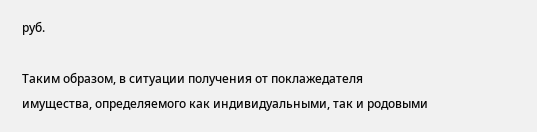руб.

Таким образом, в ситуации получения от поклажедателя имущества, определяемого как индивидуальными, так и родовыми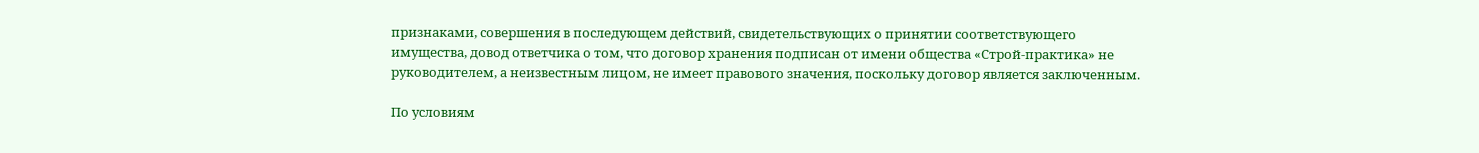признаками, совершения в последующем действий, свидетельствующих о принятии соответствующего имущества, довод ответчика о том, что договор хранения подписан от имени общества «Строй-практика» не руководителем, а неизвестным лицом, не имеет правового значения, поскольку договор является заключенным.

По условиям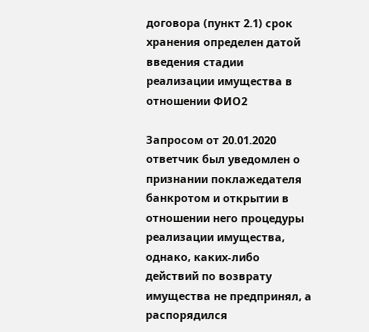договора (пункт 2.1) срок хранения определен датой введения стадии реализации имущества в отношении ФИО2

Запросом от 20.01.2020 ответчик был уведомлен о признании поклажедателя банкротом и открытии в отношении него процедуры реализации имущества, однако, каких-либо действий по возврату имущества не предпринял, а распорядился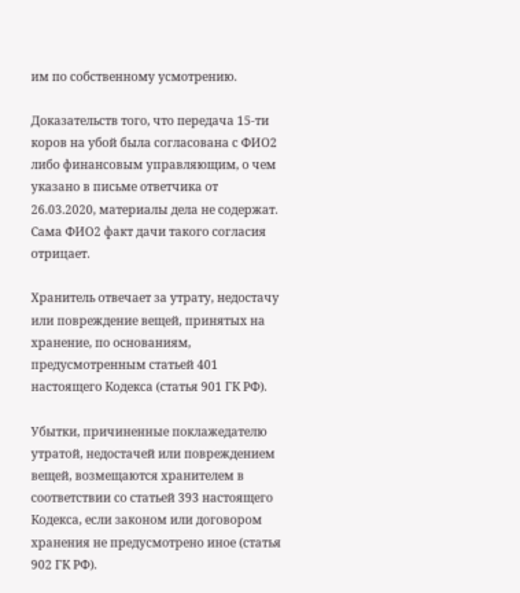им по собственному усмотрению.

Доказательств того, что передача 15-ти коров на убой была согласована с ФИО2 либо финансовым управляющим, о чем указано в письме ответчика от 26.03.2020, материалы дела не содержат. Сама ФИО2 факт дачи такого согласия отрицает.

Хранитель отвечает за утрату, недостачу или повреждение вещей, принятых на хранение, по основаниям, предусмотренным статьей 401 настоящего Кодекса (статья 901 ГК РФ).

Убытки, причиненные поклажедателю утратой, недостачей или повреждением вещей, возмещаются хранителем в соответствии со статьей 393 настоящего Кодекса, если законом или договором хранения не предусмотрено иное (статья 902 ГК РФ).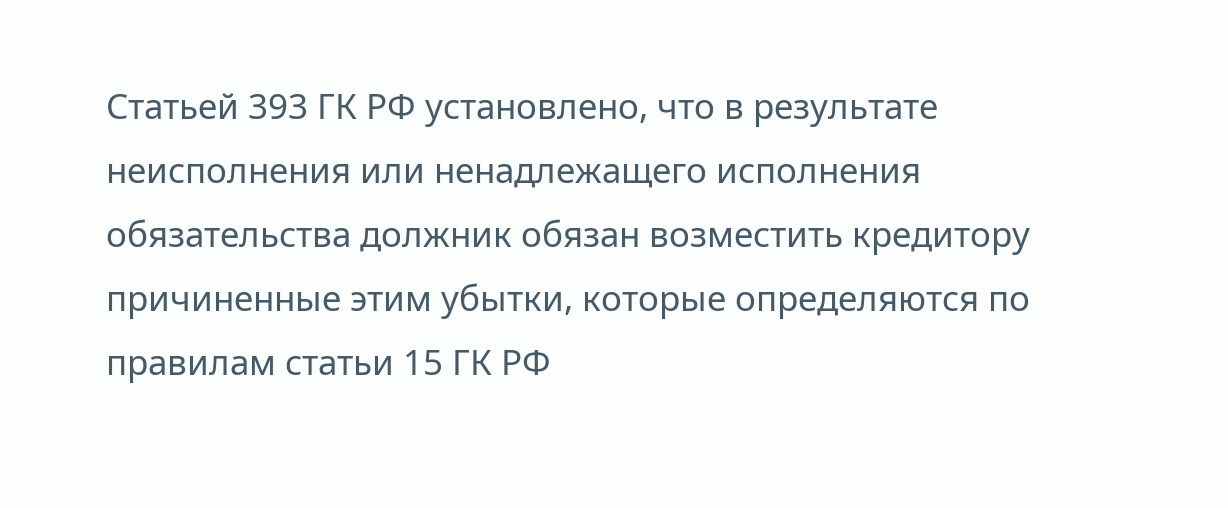Статьей 393 ГК РФ установлено, что в результате неисполнения или ненадлежащего исполнения обязательства должник обязан возместить кредитору причиненные этим убытки, которые определяются по правилам статьи 15 ГК РФ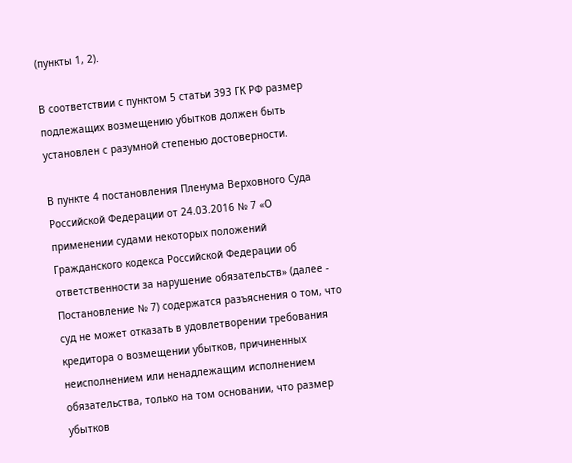(пункты 1, 2).

В соответствии с пунктом 5 статьи 393 ГК РФ размер подлежащих возмещению убытков должен быть установлен с разумной степенью достоверности.

В пункте 4 постановления Пленума Верховного Суда Российской Федерации от 24.03.2016 № 7 «О применении судами некоторых положений Гражданского кодекса Российской Федерации об ответственности за нарушение обязательств» (далее - Постановление № 7) содержатся разъяснения о том, что суд не может отказать в удовлетворении требования кредитора о возмещении убытков, причиненных неисполнением или ненадлежащим исполнением обязательства, только на том основании, что размер убытков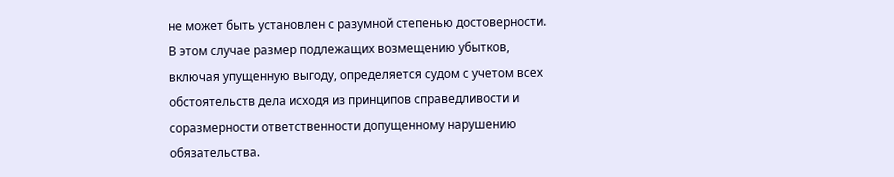не может быть установлен с разумной степенью достоверности. В этом случае размер подлежащих возмещению убытков, включая упущенную выгоду, определяется судом с учетом всех обстоятельств дела исходя из принципов справедливости и соразмерности ответственности допущенному нарушению обязательства.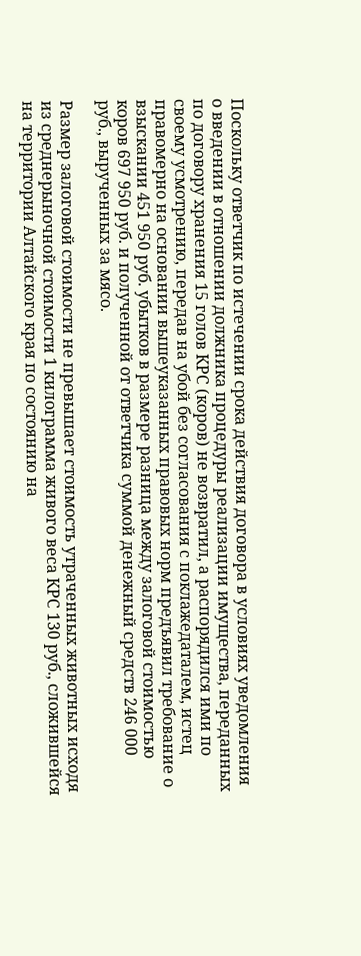Поскольку ответчик по истечении срока действия договора в условиях уведомления о введении в отношении должника процедуры реализации имущества, переданных по договору хранения 15 голов КРС (коров) не возвратил, а распорядился ими по своему усмотрению, передав на убой без согласования с поклажедаталем, истец правомерно на основании вышеуказанных правовых норм предъявил требование о взыскании 451 950 руб. убытков в размере разница между залоговой стоимостью коров 697 950 руб. и полученной от ответчика суммой денежный средств 246 000 руб., вырученных за мясо.

Размер залоговой стоимости не превышает стоимость утраченных животных исходя из среднерыночной стоимости 1 килограмма живого веса КРС 130 руб., сложившейся на территории Алтайского края по состоянию на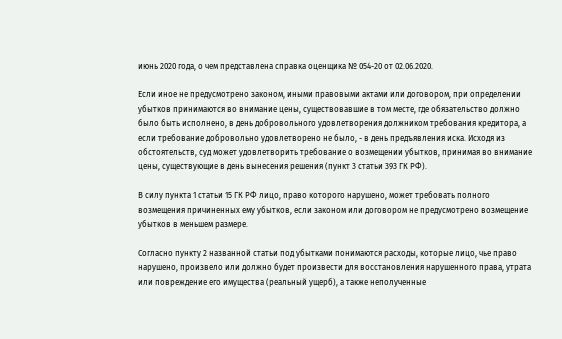июнь 2020 года, о чем представлена справка оценщика № 054-20 от 02.06.2020.

Если иное не предусмотрено законом, иными правовыми актами или договором, при определении убытков принимаются во внимание цены, существовавшие в том месте, где обязательство должно было быть исполнено, в день добровольного удовлетворения должником требования кредитора, а если требование добровольно удовлетворено не было, - в день предъявления иска. Исходя из обстоятельств, суд может удовлетворить требование о возмещении убытков, принимая во внимание цены, существующие в день вынесения решения (пункт 3 статьи 393 ГК РФ).

В силу пункта 1 статьи 15 ГК РФ лицо, право которого нарушено, может требовать полного возмещения причиненных ему убытков, если законом или договором не предусмотрено возмещение убытков в меньшем размере.

Согласно пункту 2 названной статьи под убытками понимаются расходы, которые лицо, чье право нарушено, произвело или должно будет произвести для восстановления нарушенного права, утрата или повреждение его имущества (реальный ущерб), а также неполученные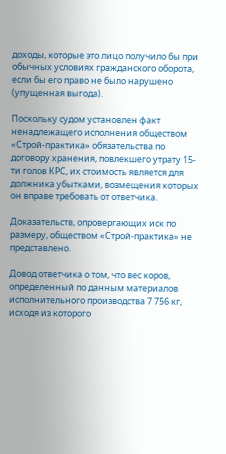доходы, которые это лицо получило бы при обычных условиях гражданского оборота, если бы его право не было нарушено (упущенная выгода).

Поскольку судом установлен факт ненадлежащего исполнения обществом «Строй-практика» обязательства по договору хранения, повлекшего утрату 15-ти голов КРС, их стоимость является для должника убытками, возмещения которых он вправе требовать от ответчика.

Доказательств, опровергающих иск по размеру, обществом «Строй-практика» не представлено.

Довод ответчика о том, что вес коров, определенный по данным материалов исполнительного производства 7 756 кг, исходя из которого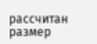рассчитан размер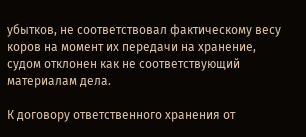убытков, не соответствовал фактическому весу коров на момент их передачи на хранение, судом отклонен как не соответствующий материалам дела.

К договору ответственного хранения от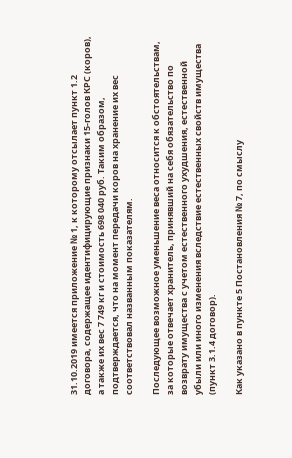31.10.2019 имеется приложение № 1, к которому отсылает пункт 1.2 договора, содержащее идентифицирующие признаки 15-голов КРС (коров), а также их вес 7 749 кг и стоимость 698 040 руб. Таким образом, подтверждается, что на момент передачи коров на хранение их вес соответствовал названным показателям.

Последующее возможное уменьшение веса относится к обстоятельствам, за которые отвечает хранитель, принявший на себя обязательство по возврату имущества с учетом естественного ухудшения, естественной убыли или иного изменения вследствие естественных свойств имущества (пункт 3.1.4 договор).

Как указано в пункте 5 Постановления № 7, по смыслу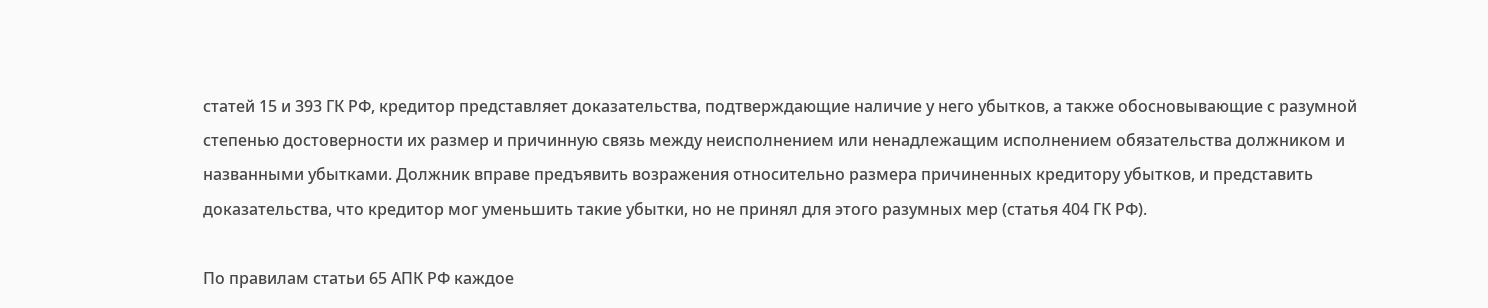статей 15 и 393 ГК РФ, кредитор представляет доказательства, подтверждающие наличие у него убытков, а также обосновывающие с разумной степенью достоверности их размер и причинную связь между неисполнением или ненадлежащим исполнением обязательства должником и названными убытками. Должник вправе предъявить возражения относительно размера причиненных кредитору убытков, и представить доказательства, что кредитор мог уменьшить такие убытки, но не принял для этого разумных мер (статья 404 ГК РФ).

По правилам статьи 65 АПК РФ каждое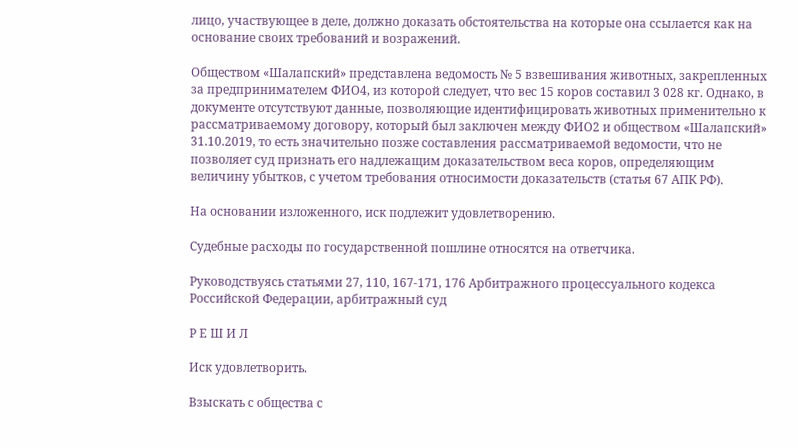лицо, участвующее в деле, должно доказать обстоятельства на которые она ссылается как на основание своих требований и возражений.

Обществом «Шалапский» представлена ведомость № 5 взвешивания животных, закрепленных за предпринимателем ФИО4, из которой следует, что вес 15 коров составил 3 028 кг. Однако, в документе отсутствуют данные, позволяющие идентифицировать животных применительно к рассматриваемому договору, который был заключен между ФИО2 и обществом «Шалапский» 31.10.2019, то есть значительно позже составления рассматриваемой ведомости, что не позволяет суд признать его надлежащим доказательством веса коров, определяющим величину убытков, с учетом требования относимости доказательств (статья 67 АПК РФ).

На основании изложенного, иск подлежит удовлетворению.

Судебные расходы по государственной пошлине относятся на ответчика.

Руководствуясь статьями 27, 110, 167-171, 176 Арбитражного процессуального кодекса Российской Федерации, арбитражный суд

Р Е Ш И Л

Иск удовлетворить.

Взыскать с общества с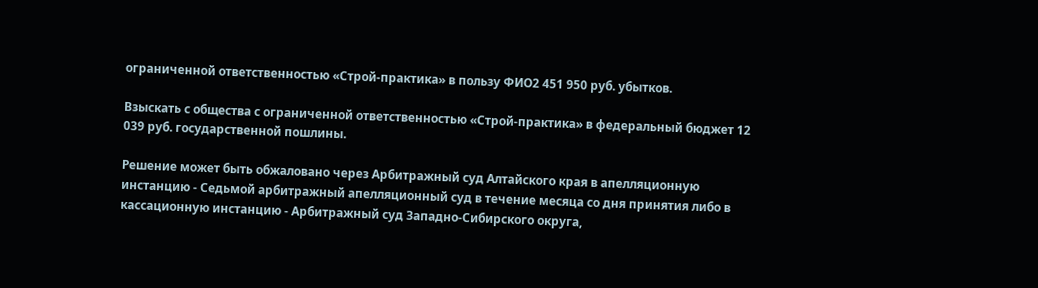ограниченной ответственностью «Строй-практика» в пользу ФИО2 451 950 руб. убытков.

Взыскать с общества с ограниченной ответственностью «Строй-практика» в федеральный бюджет 12 039 руб. государственной пошлины.

Решение может быть обжаловано через Арбитражный суд Алтайского края в апелляционную инстанцию - Седьмой арбитражный апелляционный суд в течение месяца со дня принятия либо в кассационную инстанцию - Арбитражный суд Западно-Сибирского округа,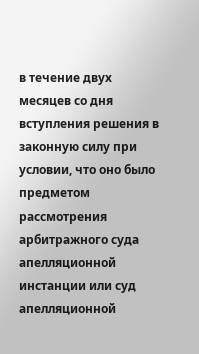в течение двух месяцев со дня вступления решения в законную силу при условии, что оно было предметом рассмотрения арбитражного суда апелляционной инстанции или суд апелляционной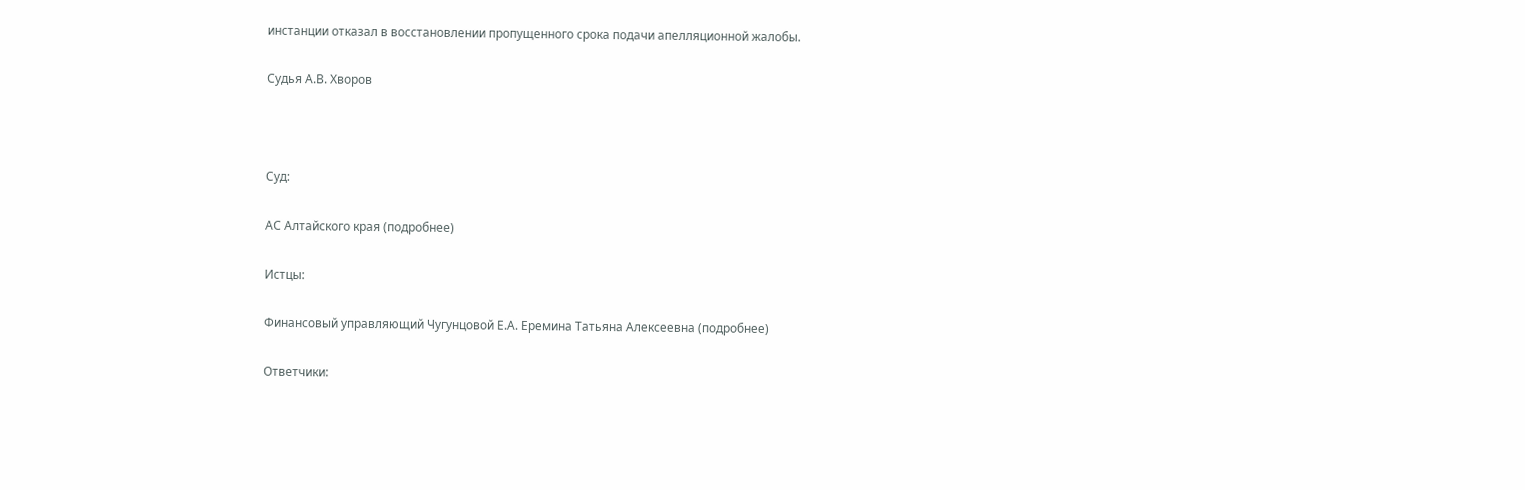инстанции отказал в восстановлении пропущенного срока подачи апелляционной жалобы.

Судья А.В. Хворов



Суд:

АС Алтайского края (подробнее)

Истцы:

Финансовый управляющий Чугунцовой Е.А. Еремина Татьяна Алексеевна (подробнее)

Ответчики: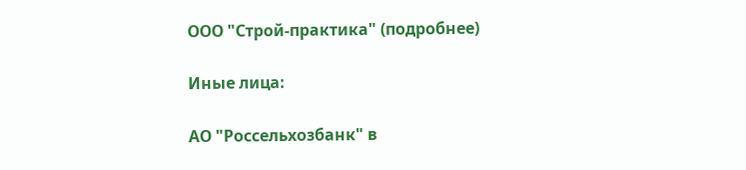ООО "Строй-практика" (подробнее)

Иные лица:

АО "Россельхозбанк" в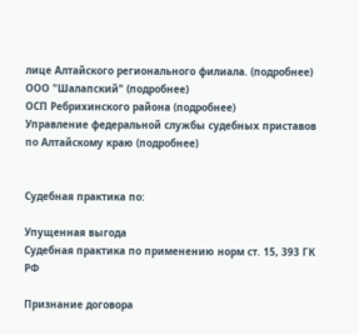лице Алтайского регионального филиала. (подробнее)
ООО "Шалапский" (подробнее)
ОСП Ребрихинского района (подробнее)
Управление федеральной службы судебных приставов по Алтайскому краю (подробнее)


Судебная практика по:

Упущенная выгода
Судебная практика по применению норм ст. 15, 393 ГК РФ

Признание договора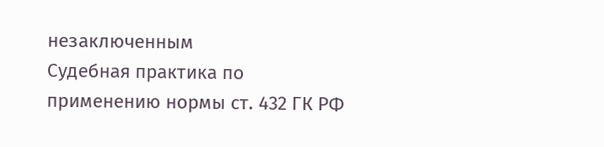незаключенным
Судебная практика по применению нормы ст. 432 ГК РФ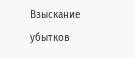Взыскание убытков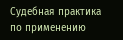Судебная практика по применению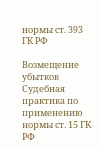нормы ст. 393 ГК РФ

Возмещение убытков
Судебная практика по применению нормы ст. 15 ГК РФ